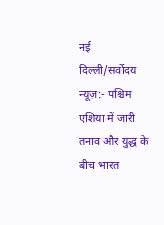नई दिल्ली/सर्वोदय न्यूज़:- पश्चिम एशिया में जारी तनाव और युद्ध के बीच भारत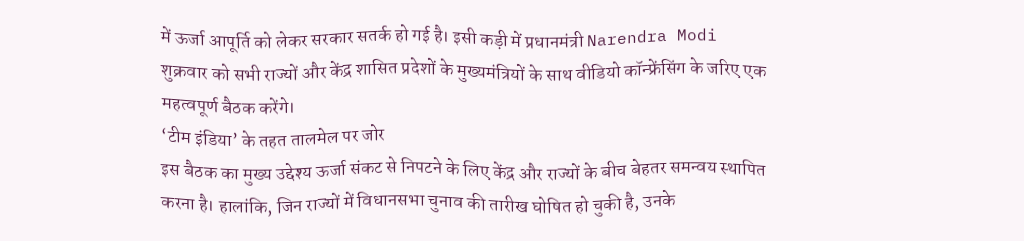में ऊर्जा आपूर्ति को लेकर सरकार सतर्क हो गई है। इसी कड़ी में प्रधानमंत्री Narendra Modi शुक्रवार को सभी राज्यों और केंद्र शासित प्रदेशों के मुख्यमंत्रियों के साथ वीडियो कॉन्फ्रेंसिंग के जरिए एक महत्वपूर्ण बैठक करेंगे।
‘टीम इंडिया’ के तहत तालमेल पर जोर
इस बैठक का मुख्य उद्देश्य ऊर्जा संकट से निपटने के लिए केंद्र और राज्यों के बीच बेहतर समन्वय स्थापित करना है। हालांकि, जिन राज्यों में विधानसभा चुनाव की तारीख घोषित हो चुकी है, उनके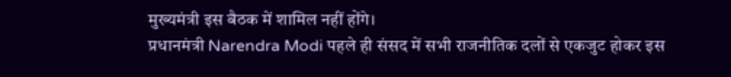मुख्यमंत्री इस बैठक में शामिल नहीं होंगे।
प्रधानमंत्री Narendra Modi पहले ही संसद में सभी राजनीतिक दलों से एकजुट होकर इस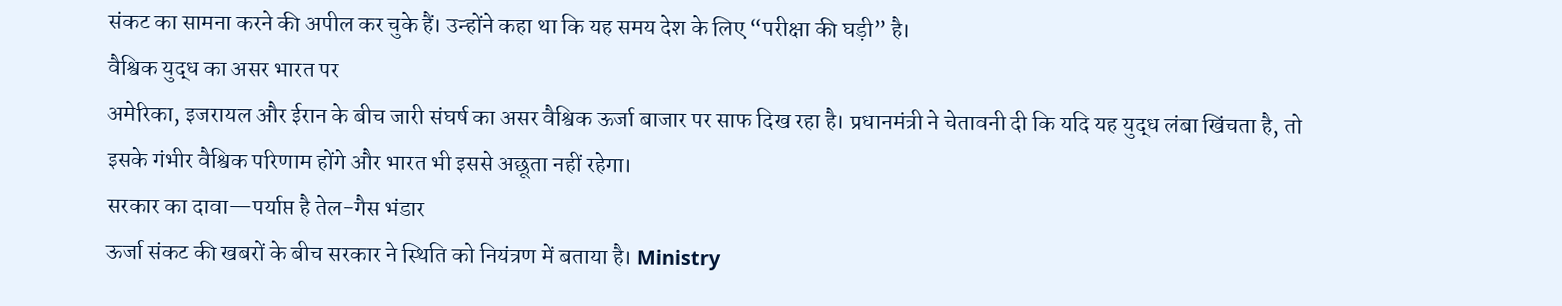संकट का सामना करने की अपील कर चुके हैं। उन्होंने कहा था कि यह समय देश के लिए “परीक्षा की घड़ी” है।
वैश्विक युद्ध का असर भारत पर
अमेरिका, इजरायल और ईरान के बीच जारी संघर्ष का असर वैश्विक ऊर्जा बाजार पर साफ दिख रहा है। प्रधानमंत्री ने चेतावनी दी कि यदि यह युद्ध लंबा खिंचता है, तो इसके गंभीर वैश्विक परिणाम होंगे और भारत भी इससे अछूता नहीं रहेगा।
सरकार का दावा—पर्याप्त है तेल-गैस भंडार
ऊर्जा संकट की खबरों के बीच सरकार ने स्थिति को नियंत्रण में बताया है। Ministry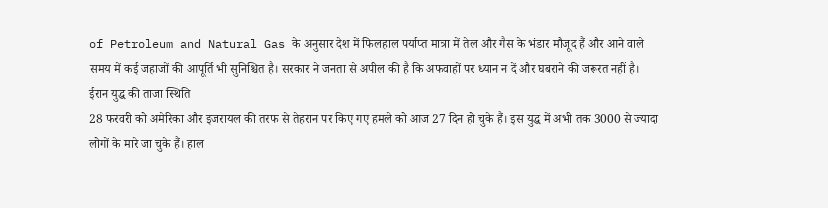of Petroleum and Natural Gas के अनुसार देश में फिलहाल पर्याप्त मात्रा में तेल और गैस के भंडार मौजूद हैं और आने वाले समय में कई जहाजों की आपूर्ति भी सुनिश्चित है। सरकार ने जनता से अपील की है कि अफवाहों पर ध्यान न दें और घबराने की जरूरत नहीं है।
ईरान युद्ध की ताजा स्थिति
28 फरवरी को अमेरिका और इजरायल की तरफ से तेहरान पर किए गए हमले को आज 27 दिन हो चुके हैं। इस युद्ध में अभी तक 3000 से ज्यादा लोगों के मारे जा चुके हैं। हाल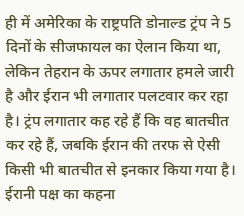ही में अमेरिका के राष्ट्रपति डोनाल्ड ट्रंप ने 5 दिनों के सीजफायल का ऐलान किया था, लेकिन तेहरान के ऊपर लगातार हमले जारी है और ईरान भी लगातार पलटवार कर रहा है। ट्रंप लगातार कह रहे हैं कि वह बातचीत कर रहे हैं, जबकि ईरान की तरफ से ऐसी किसी भी बातचीत से इनकार किया गया है। ईरानी पक्ष का कहना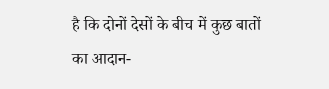है कि दोनों देसों के बीच में कुछ बातों का आदान-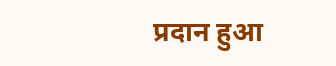प्रदान हुआ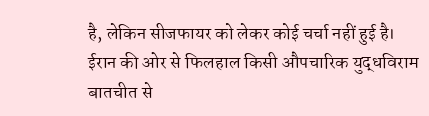है, लेकिन सीजफायर को लेकर कोई चर्चा नहीं हुई है। ईरान की ओर से फिलहाल किसी औपचारिक युद्धविराम बातचीत से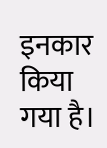इनकार किया गया है।